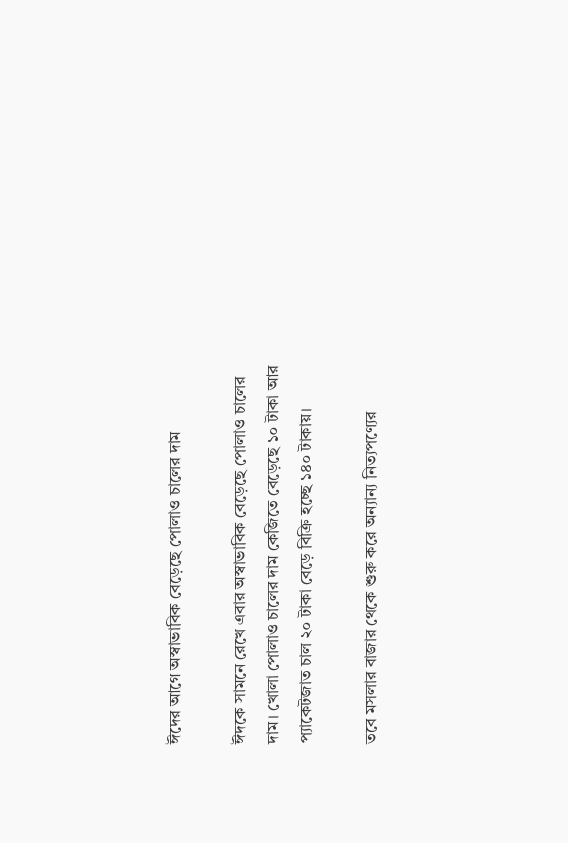ঈদের আগে অস্বাভাবিক বেড়েছে পোলাও চালের দাম

ঈদকে সামনে রেখে এবার অস্বাভাবিক বেড়েছে পোলাও চালের দাম। খোলা পোলাও চালের দাম কেজিতে বেড়েছে ১০ টাকা আর প্যাকেটজাত চাল ২০ টাকা বেড়ে বিক্রি হচ্ছে ১৪০ টাকায়।

তবে মসলার বাজার থেকে শুরু করে অন্যান্য নিত্যপণ্যের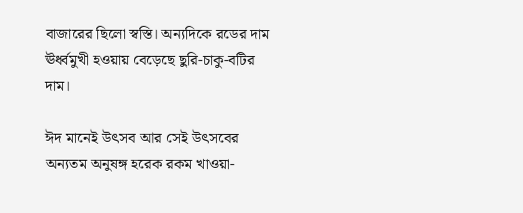বাজারের ছিলো স্বস্তি। অন্যদিকে রডের দাম ঊর্ধ্বমুখী হওয়ায় বেড়েছে ছুরি-চাকু-বটির দাম।

ঈদ মানেই উৎসব আর সেই উৎসবের অন্যতম অনুষঙ্গ হরেক রকম খাওয়া-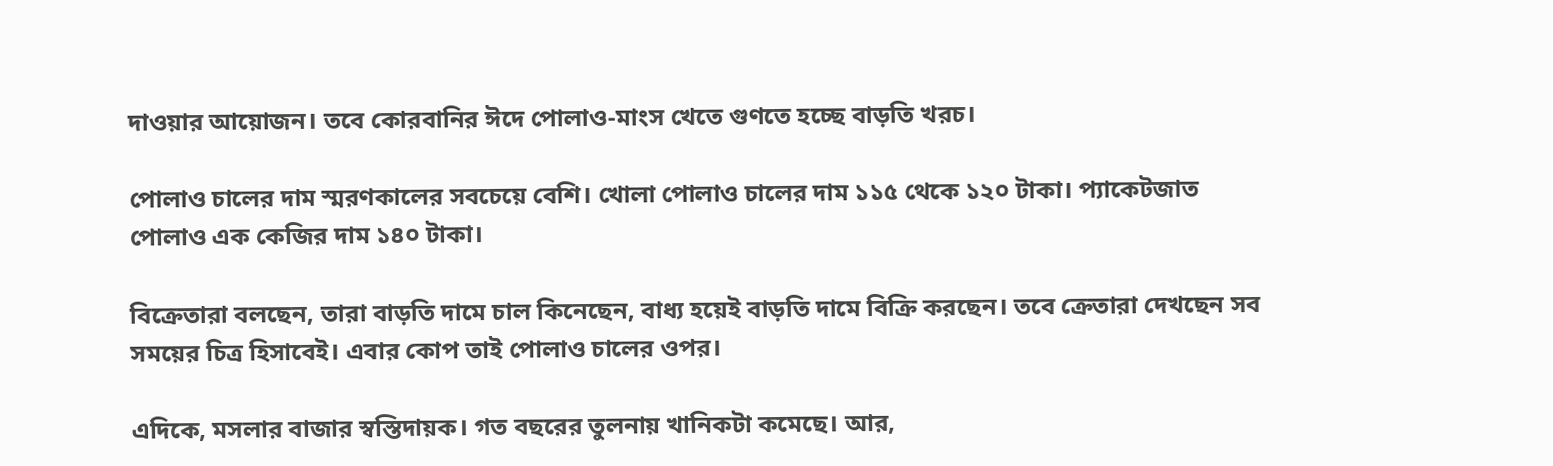দাওয়ার আয়োজন। তবে কোরবানির ঈদে পোলাও-মাংস খেতে গুণতে হচ্ছে বাড়তি খরচ।

পোলাও চালের দাম স্মরণকালের সবচেয়ে বেশি। খোলা পোলাও চালের দাম ১১৫ থেকে ১২০ টাকা। প্যাকেটজাত পোলাও এক কেজির দাম ১৪০ টাকা।

বিক্রেতারা বলছেন, তারা বাড়তি দামে চাল কিনেছেন, বাধ্য হয়েই বাড়তি দামে বিক্রি করছেন। তবে ক্রেতারা দেখছেন সব সময়ের চিত্র হিসাবেই। এবার কোপ তাই পোলাও চালের ওপর।

এদিকে, মসলার বাজার স্বস্তিদায়ক। গত বছরের তুলনায় খানিকটা কমেছে। আর,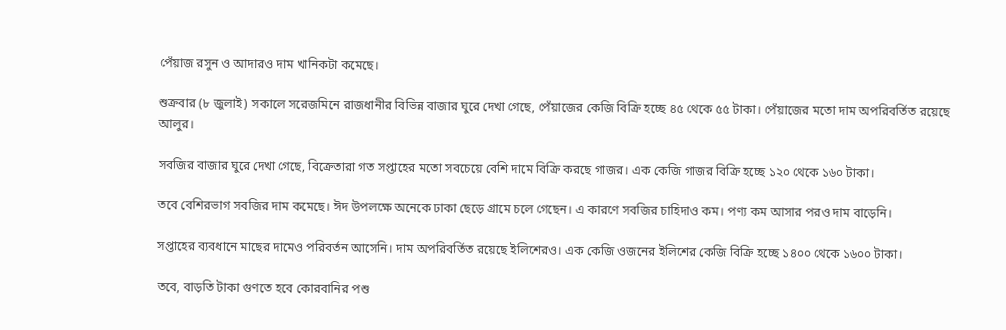পেঁয়াজ রসুন ও আদারও দাম খানিকটা কমেছে।

শুক্রবার (৮ জুলাই) সকালে সরেজমিনে রাজধানীর বিভিন্ন বাজার ঘুরে দেখা গেছে, পেঁয়াজের কেজি বিক্রি হচ্ছে ৪৫ থেকে ৫৫ টাকা। পেঁয়াজের মতো দাম অপরিবর্তিত রয়েছে আলুর।

সবজির বাজার ঘুরে দেখা গেছে, বিক্রেতারা গত সপ্তাহের মতো সবচেয়ে বেশি দামে বিক্রি করছে গাজর। এক কেজি গাজর বিক্রি হচ্ছে ১২০ থেকে ১৬০ টাকা।

তবে বেশিরভাগ সবজির দাম কমেছে। ঈদ উপলক্ষে অনেকে ঢাকা ছেড়ে গ্রামে চলে গেছেন। এ কারণে সবজির চাহিদাও কম। পণ্য কম আসার পরও দাম বাড়েনি।

সপ্তাহের ব্যবধানে মাছের দামেও পরিবর্তন আসেনি। দাম অপরিবর্তিত রয়েছে ইলিশেরও। এক কেজি ওজনের ইলিশের কেজি বিক্রি হচ্ছে ১৪০০ থেকে ১৬০০ টাকা।

তবে, বাড়তি টাকা গুণতে হবে কোরবানির পশু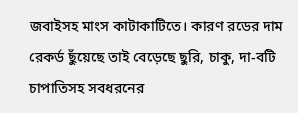জবাইসহ মাংস কাটাকাটিতে। কারণ রডের দাম রেকর্ড ছুঁয়েছে তাই বেড়েছে ছুরি, চাকু, দা-বটি চাপাতিসহ সবধরনের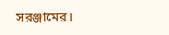সরঞ্জামের।